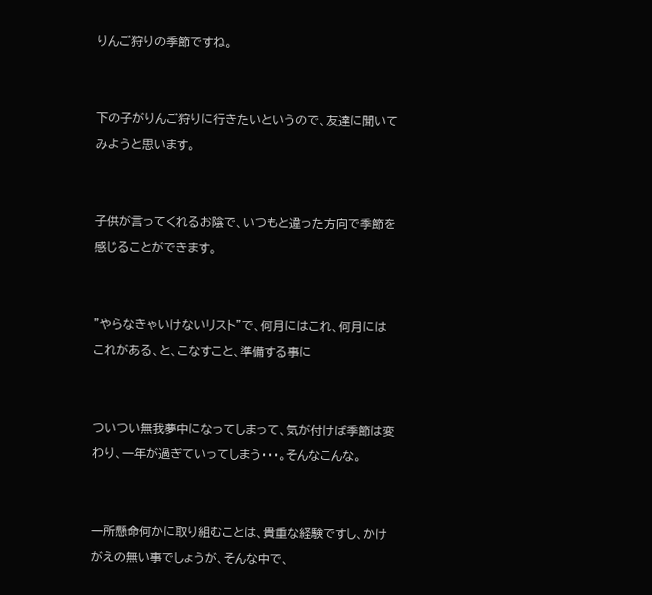りんご狩りの季節ですね。


下の子がりんご狩りに行きたいというので、友達に聞いてみようと思います。


子供が言ってくれるお陰で、いつもと違った方向で季節を感じることができます。


”やらなきゃいけないリスト”で、何月にはこれ、何月にはこれがある、と、こなすこと、準備する事に


ついつい無我夢中になってしまって、気が付けば季節は変わり、一年が過ぎていってしまう・・・。そんなこんな。


一所懸命何かに取り組むことは、貴重な経験ですし、かけがえの無い事でしょうが、そんな中で、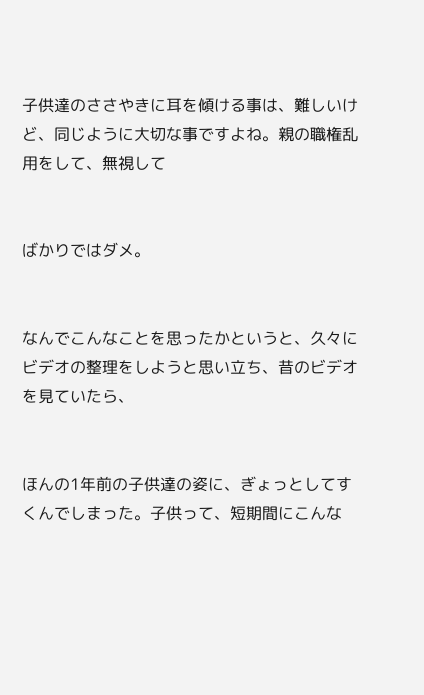子供達のささやきに耳を傾ける事は、難しいけど、同じように大切な事ですよね。親の職権乱用をして、無視して


ばかりではダメ。


なんでこんなことを思ったかというと、久々にビデオの整理をしようと思い立ち、昔のビデオを見ていたら、


ほんの1年前の子供達の姿に、ぎょっとしてすくんでしまった。子供って、短期間にこんな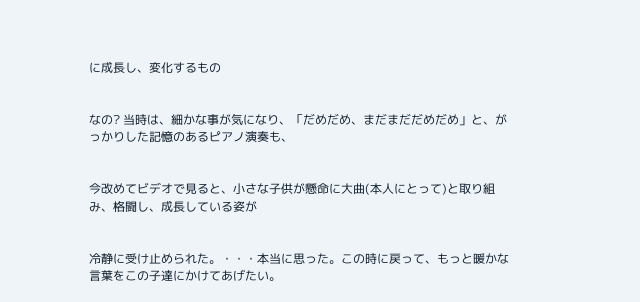に成長し、変化するもの


なの? 当時は、細かな事が気になり、「だめだめ、まだまだだめだめ」と、がっかりした記憶のあるピアノ演奏も、


今改めてビデオで見ると、小さな子供が懸命に大曲(本人にとって)と取り組み、格闘し、成長している姿が


冷静に受け止められた。・・・本当に思った。この時に戻って、もっと暖かな言葉をこの子達にかけてあげたい。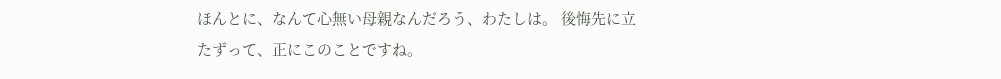ほんとに、なんて心無い母親なんだろう、わたしは。 後悔先に立たずって、正にこのことですね。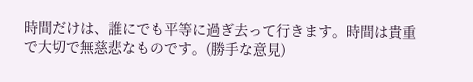時間だけは、誰にでも平等に過ぎ去って行きます。時間は貴重で大切で無慈悲なものです。(勝手な意見)